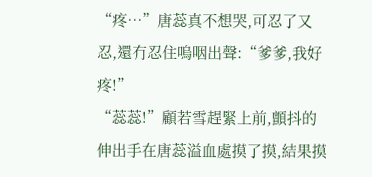“疼…”唐蕊真不想哭,可忍了又忍,還冇忍住嗚咽出聲:“爹爹,我好疼!”
“蕊蕊!”顧若雪趕緊上前,顫抖的伸出手在唐蕊溢血處摸了摸,結果摸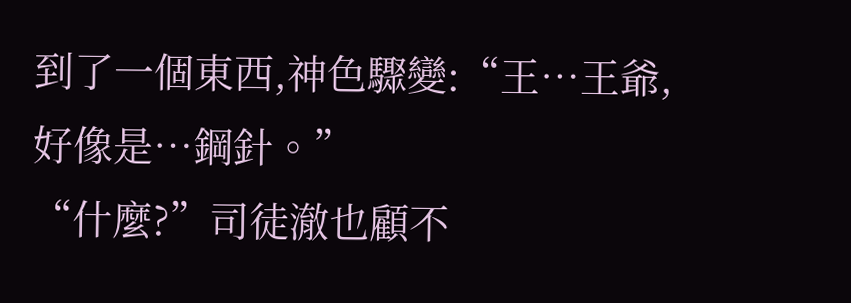到了一個東西,神色驟變:“王…王爺,好像是…鋼針。”
“什麼?”司徒澈也顧不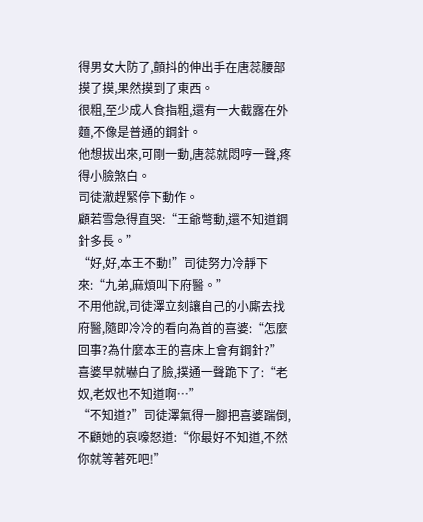得男女大防了,顫抖的伸出手在唐蕊腰部摸了摸,果然摸到了東西。
很粗,至少成人食指粗,還有一大截露在外麵,不像是普通的鋼針。
他想拔出來,可剛一動,唐蕊就悶哼一聲,疼得小臉煞白。
司徒澈趕緊停下動作。
顧若雪急得直哭:“王爺彆動,還不知道鋼針多長。”
“好,好,本王不動!”司徒努力冷靜下來:“九弟,麻煩叫下府醫。”
不用他說,司徒澤立刻讓自己的小廝去找府醫,隨即冷冷的看向為首的喜婆:“怎麼回事?為什麼本王的喜床上會有鋼針?”
喜婆早就嚇白了臉,撲通一聲跪下了:“老奴,老奴也不知道啊…”
“不知道?”司徒澤氣得一腳把喜婆踹倒,不顧她的哀嚎怒道:“你最好不知道,不然你就等著死吧!”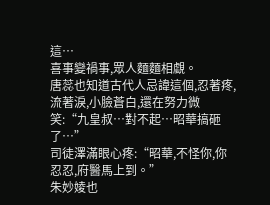這…
喜事變禍事,眾人麵麵相覷。
唐蕊也知道古代人忌諱這個,忍著疼,流著淚,小臉蒼白,還在努力微笑:“九皇叔…對不起…昭華搞砸了…”
司徒澤滿眼心疼:“昭華,不怪你,你忍忍,府醫馬上到。”
朱妙婈也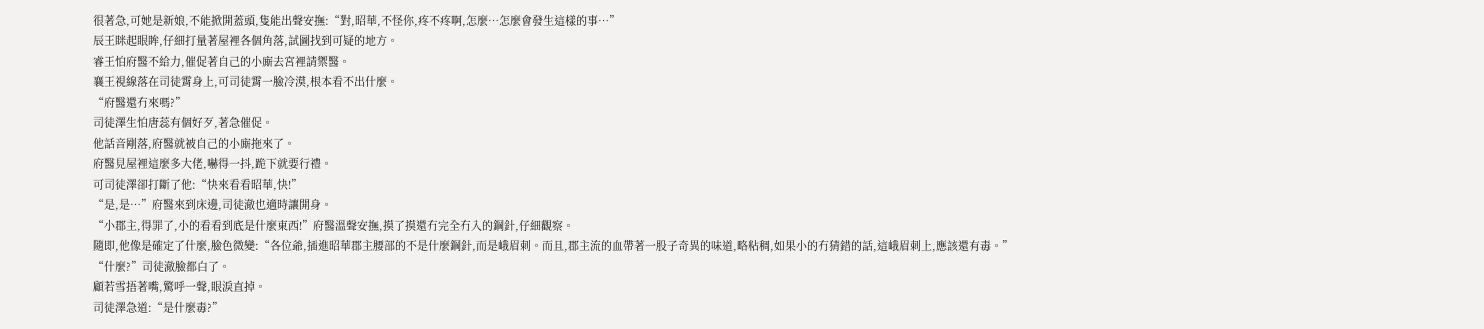很著急,可她是新娘,不能掀開蓋頭,隻能出聲安撫:“對,昭華,不怪你,疼不疼啊,怎麼…怎麼會發生這樣的事…”
辰王眯起眼眸,仔細打量著屋裡各個角落,試圖找到可疑的地方。
睿王怕府醫不給力,催促著自己的小廝去宮裡請禦醫。
襄王視線落在司徒霄身上,可司徒霄一臉冷漠,根本看不出什麼。
“府醫還冇來嗎?”
司徒澤生怕唐蕊有個好歹,著急催促。
他話音剛落,府醫就被自己的小廝拖來了。
府醫見屋裡這麼多大佬,嚇得一抖,跪下就要行禮。
可司徒澤卻打斷了他:“快來看看昭華,快!”
“是,是…”府醫來到床邊,司徒澈也適時讓開身。
“小郡主,得罪了,小的看看到底是什麼東西!”府醫溫聲安撫,摸了摸還冇完全冇入的鋼針,仔細觀察。
隨即,他像是確定了什麼,臉色微變:“各位爺,插進昭華郡主腰部的不是什麼鋼針,而是峨眉刺。而且,郡主流的血帶著一股子奇異的味道,略粘稠,如果小的冇猜錯的話,這峨眉刺上,應該還有毒。”
“什麼?”司徒澈臉都白了。
顧若雪捂著嘴,驚呼一聲,眼淚直掉。
司徒澤急道:“是什麼毒?”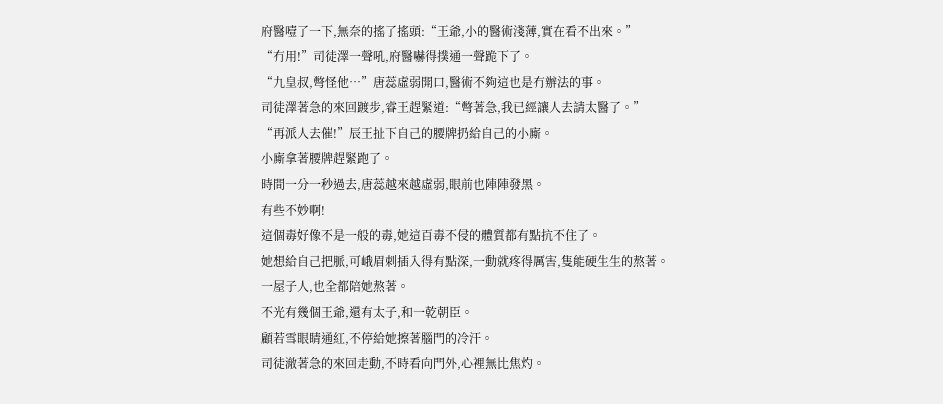府醫噎了一下,無奈的搖了搖頭:“王爺,小的醫術淺薄,實在看不出來。”
“冇用!”司徒澤一聲吼,府醫嚇得撲通一聲跪下了。
“九皇叔,彆怪他…”唐蕊虛弱開口,醫術不夠這也是冇辦法的事。
司徒澤著急的來回踱步,睿王趕緊道:“彆著急,我已經讓人去請太醫了。”
“再派人去催!”辰王扯下自己的腰牌扔給自己的小廝。
小廝拿著腰牌趕緊跑了。
時間一分一秒過去,唐蕊越來越虛弱,眼前也陣陣發黑。
有些不妙啊!
這個毒好像不是一般的毒,她這百毒不侵的體質都有點抗不住了。
她想給自己把脈,可峨眉刺插入得有點深,一動就疼得厲害,隻能硬生生的熬著。
一屋子人,也全都陪她熬著。
不光有幾個王爺,還有太子,和一乾朝臣。
顧若雪眼睛通紅,不停給她擦著腦門的冷汗。
司徒澈著急的來回走動,不時看向門外,心裡無比焦灼。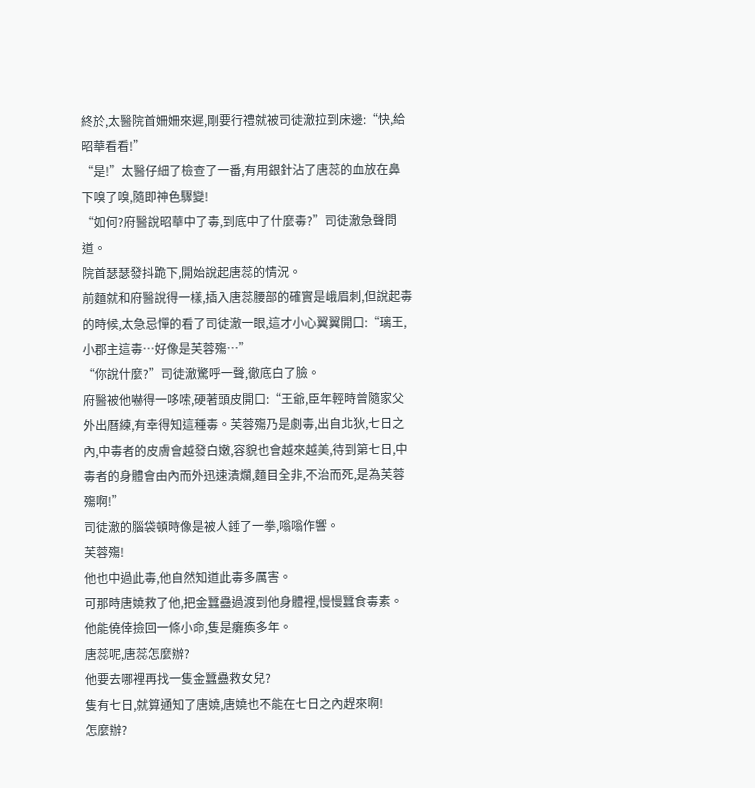終於,太醫院首姍姍來遲,剛要行禮就被司徒澈拉到床邊:“快,給昭華看看!”
“是!”太醫仔細了檢查了一番,有用銀針沾了唐蕊的血放在鼻下嗅了嗅,隨即神色驟變!
“如何?府醫說昭華中了毒,到底中了什麼毒?”司徒澈急聲問道。
院首瑟瑟發抖跪下,開始說起唐蕊的情況。
前麵就和府醫說得一樣,插入唐蕊腰部的確實是峨眉刺,但說起毒的時候,太急忌憚的看了司徒澈一眼,這才小心翼翼開口:“璃王,小郡主這毒…好像是芙蓉殤…”
“你說什麼?”司徒澈驚呼一聲,徹底白了臉。
府醫被他嚇得一哆嗦,硬著頭皮開口:“王爺,臣年輕時曾隨家父外出曆練,有幸得知這種毒。芙蓉殤乃是劇毒,出自北狄,七日之內,中毒者的皮膚會越發白嫩,容貌也會越來越美,待到第七日,中毒者的身體會由內而外迅速潰爛,麵目全非,不治而死,是為芙蓉殤啊!”
司徒澈的腦袋頓時像是被人錘了一拳,嗡嗡作響。
芙蓉殤!
他也中過此毒,他自然知道此毒多厲害。
可那時唐嬈救了他,把金蠶蠱過渡到他身體裡,慢慢蠶食毒素。
他能僥倖撿回一條小命,隻是癱瘓多年。
唐蕊呢,唐蕊怎麼辦?
他要去哪裡再找一隻金蠶蠱救女兒?
隻有七日,就算通知了唐嬈,唐嬈也不能在七日之內趕來啊!
怎麼辦?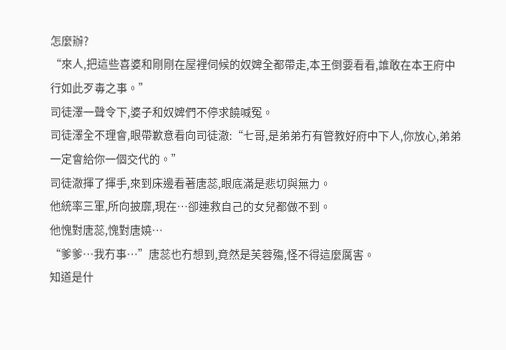怎麼辦?
“來人,把這些喜婆和剛剛在屋裡伺候的奴婢全都帶走,本王倒要看看,誰敢在本王府中行如此歹毒之事。”
司徒澤一聲令下,婆子和奴婢們不停求饒喊冤。
司徒澤全不理會,眼帶歉意看向司徒澈:“七哥,是弟弟冇有管教好府中下人,你放心,弟弟一定會給你一個交代的。”
司徒澈揮了揮手,來到床邊看著唐蕊,眼底滿是悲切與無力。
他統率三軍,所向披靡,現在…卻連救自己的女兒都做不到。
他愧對唐蕊,愧對唐嬈…
“爹爹…我冇事…”唐蕊也冇想到,竟然是芙蓉殤,怪不得這麼厲害。
知道是什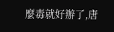麼毒就好辦了,唐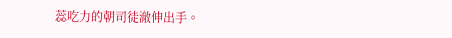蕊吃力的朝司徒澈伸出手。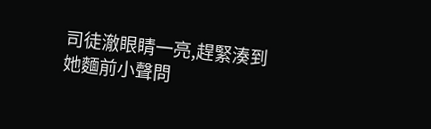司徒澈眼睛一亮,趕緊湊到她麵前小聲問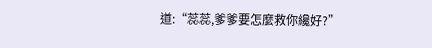道:“蕊蕊,爹爹要怎麼救你纔好?”